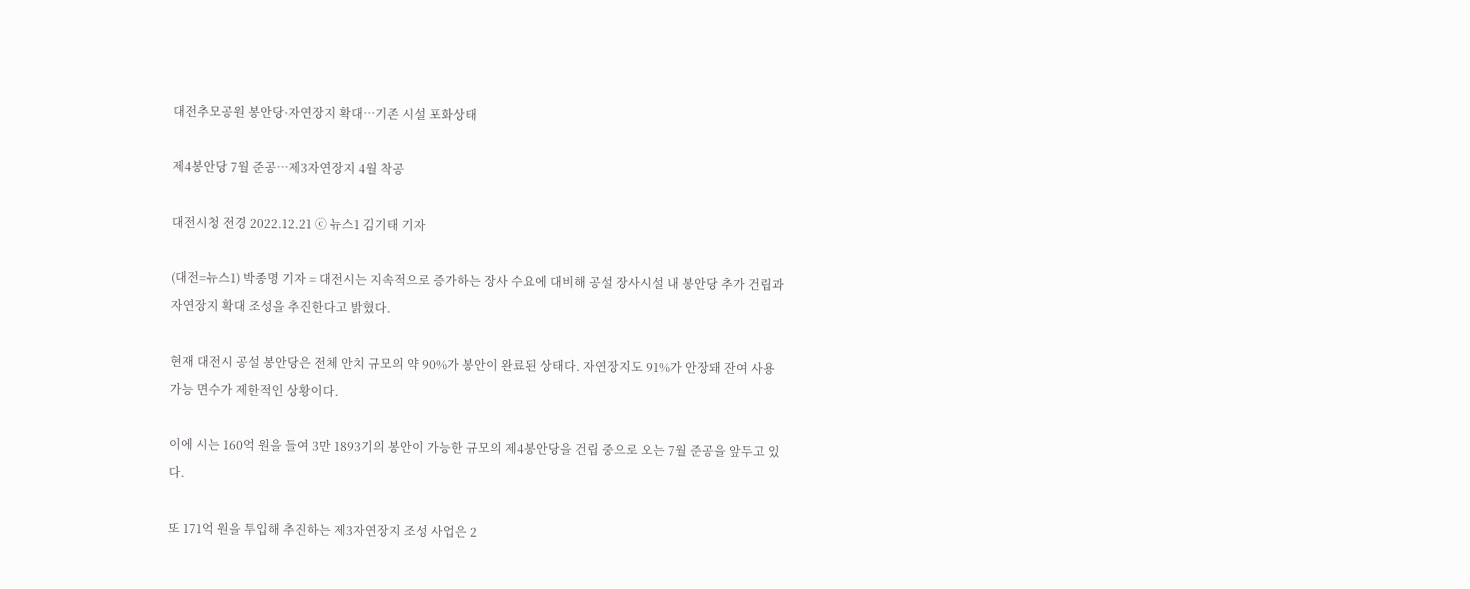대전추모공원 봉안당·자연장지 확대…기존 시설 포화상태

제4봉안당 7월 준공…제3자연장지 4월 착공

대전시청 전경 2022.12.21 ⓒ 뉴스1 김기태 기자

(대전=뉴스1) 박종명 기자 = 대전시는 지속적으로 증가하는 장사 수요에 대비해 공설 장사시설 내 봉안당 추가 건립과 자연장지 확대 조성을 추진한다고 밝혔다.

현재 대전시 공설 봉안당은 전체 안치 규모의 약 90%가 봉안이 완료된 상태다. 자연장지도 91%가 안장돼 잔여 사용 가능 면수가 제한적인 상황이다.

이에 시는 160억 원을 들여 3만 1893기의 봉안이 가능한 규모의 제4봉안당을 건립 중으로 오는 7월 준공을 앞두고 있다.

또 171억 원을 투입해 추진하는 제3자연장지 조성 사업은 2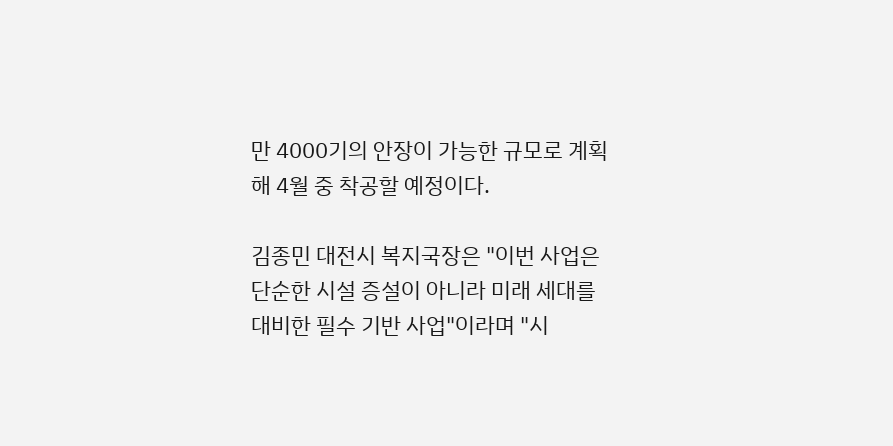만 4000기의 안장이 가능한 규모로 계획해 4월 중 착공할 예정이다.

김종민 대전시 복지국장은 "이번 사업은 단순한 시설 증설이 아니라 미래 세대를 대비한 필수 기반 사업"이라며 "시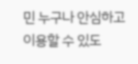민 누구나 안심하고 이용할 수 있도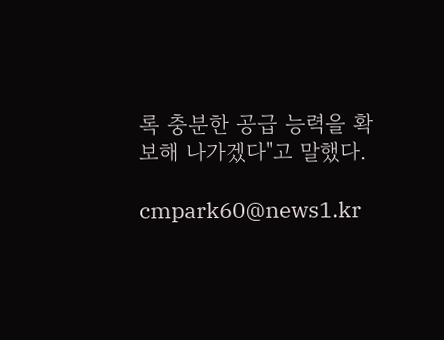록 충분한 공급 능력을 확보해 나가겠다"고 말했다.

cmpark60@news1.kr